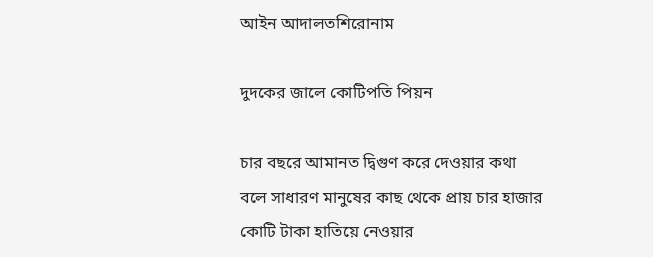আইন আদালতশিরোনাম

দুদকের জালে কোটিপতি পিয়ন

চার বছরে আমানত দ্বিগুণ করে দেওয়ার কথা বলে সাধারণ মানুষের কাছ থেকে প্রায় চার হাজার কোটি টাকা হাতিয়ে নেওয়ার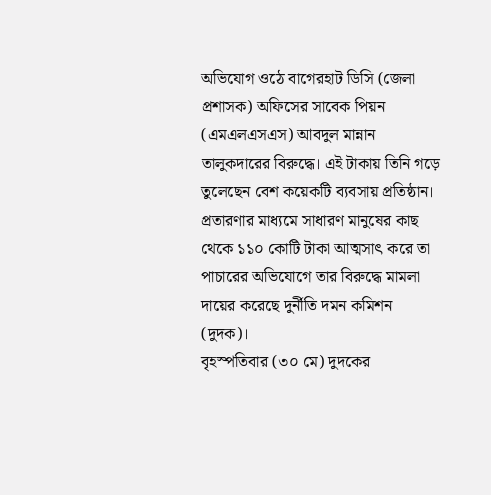অভিযোগ ওঠে বাগেরহাট ডিসি (জেলা প্রশাসক) অফিসের সাবেক পিয়ন (এমএলএসএস) আবদুল মান্নান তালুকদারের বিরুদ্ধে। এই টাকায় তিনি গড়ে তুলেছেন বেশ কয়েকটি ব্যবসায় প্রতিষ্ঠান।
প্রতারণার মাধ্যমে সাধারণ মানুষের কাছ থেকে ১১০ কোটি টাকা আত্মসাৎ করে তা পাচারের অভিযোগে তার বিরুদ্ধে মামলা দায়ের করেছে দুর্নীতি দমন কমিশন (দুদক)।
বৃহস্পতিবার (৩০ মে) দুদকের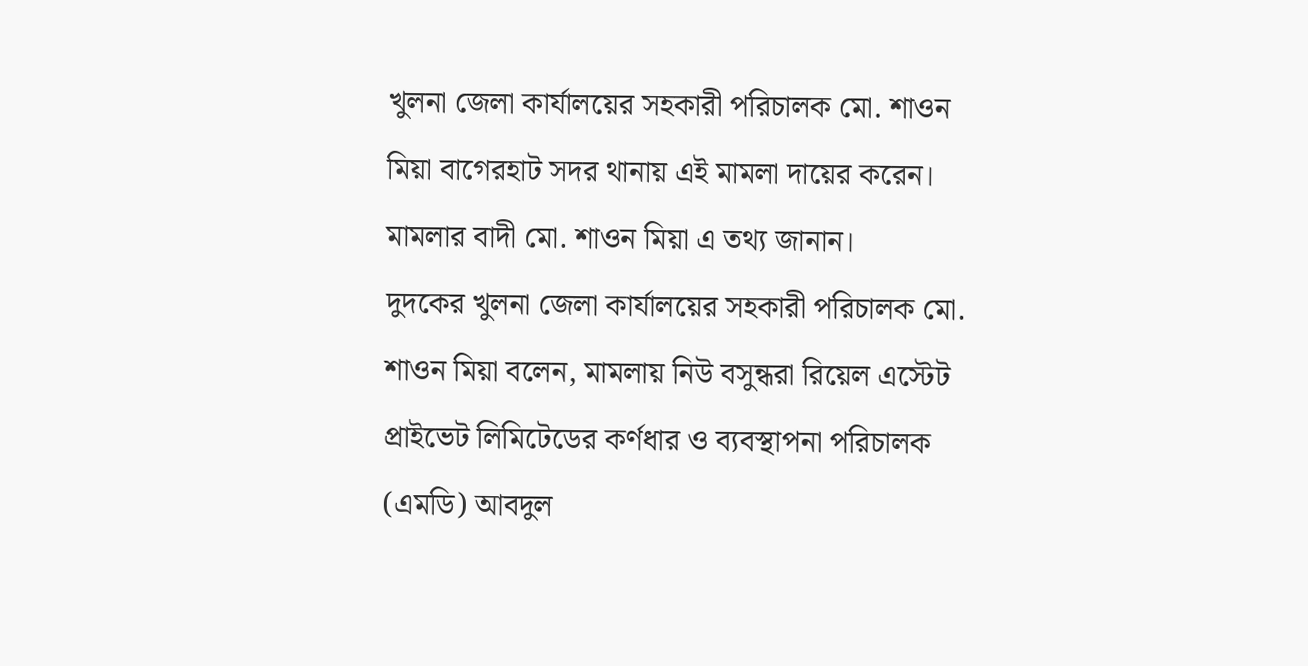খুলনা জেলা কার্যালয়ের সহকারী পরিচালক মো. শাওন মিয়া বাগেরহাট সদর থানায় এই মামলা দায়ের করেন। মামলার বাদী মো. শাওন মিয়া এ তথ্য জানান।
দুদকের খুলনা জেলা কার্যালয়ের সহকারী পরিচালক মো. শাওন মিয়া বলেন, মামলায় নিউ বসুন্ধরা রিয়েল এস্টেট প্রাইভেট লিমিটেডের কর্ণধার ও ব্যবস্থাপনা পরিচালক (এমডি) আবদুল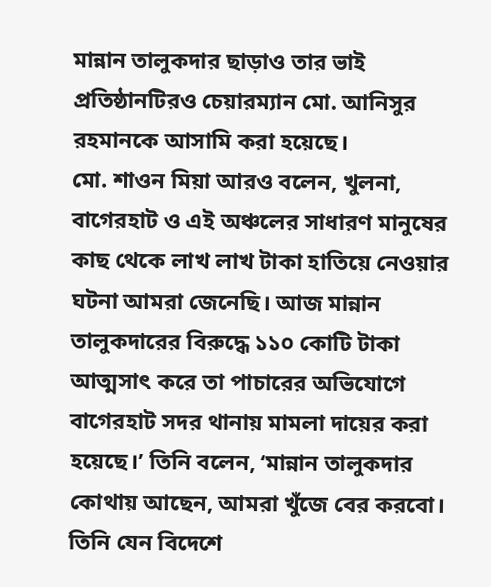মান্নান তালুকদার ছাড়াও তার ভাই প্রতিষ্ঠানটিরও চেয়ারম্যান মো. আনিসুর রহমানকে আসামি করা হয়েছে।
মো. শাওন মিয়া আরও বলেন, খুলনা, বাগেরহাট ও এই অঞ্চলের সাধারণ মানুষের কাছ থেকে লাখ লাখ টাকা হাতিয়ে নেওয়ার ঘটনা আমরা জেনেছি। আজ মান্নান তালুকদারের বিরুদ্ধে ১১০ কোটি টাকা আত্মসাৎ করে তা পাচারের অভিযোগে বাগেরহাট সদর থানায় মামলা দায়ের করা হয়েছে।’ তিনি বলেন, ‘মান্নান তালুকদার কোথায় আছেন, আমরা খুঁজে বের করবো। তিনি যেন বিদেশে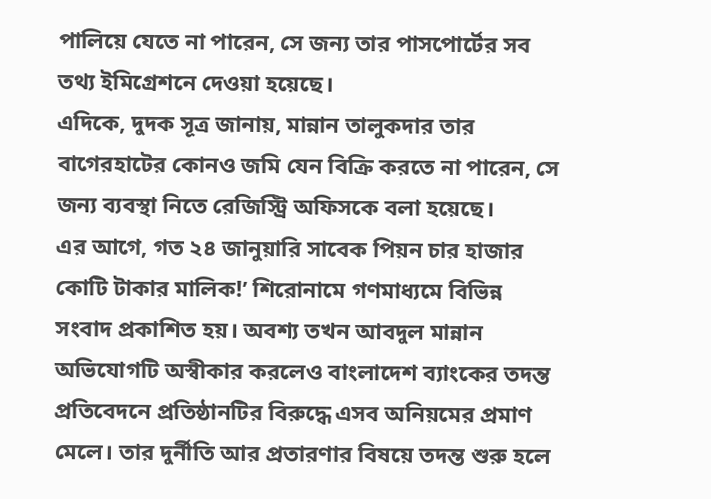পালিয়ে যেতে না পারেন, সে জন্য তার পাসপোর্টের সব তথ্য ইমিগ্রেশনে দেওয়া হয়েছে।
এদিকে, দুদক সূত্র জানায়, মান্নান তালুকদার তার বাগেরহাটের কোনও জমি যেন বিক্রি করতে না পারেন, সে জন্য ব্যবস্থা নিতে রেজিস্ট্রি অফিসকে বলা হয়েছে।
এর আগে, গত ২৪ জানুয়ারি সাবেক পিয়ন চার হাজার কোটি টাকার মালিক!’ শিরোনামে গণমাধ্যমে বিভিন্ন সংবাদ প্রকাশিত হয়। অবশ্য তখন আবদুল মান্নান অভিযোগটি অস্বীকার করলেও বাংলাদেশ ব্যাংকের তদন্ত প্রতিবেদনে প্রতিষ্ঠানটির বিরুদ্ধে এসব অনিয়মের প্রমাণ মেলে। তার দুর্নীতি আর প্রতারণার বিষয়ে তদন্ত শুরু হলে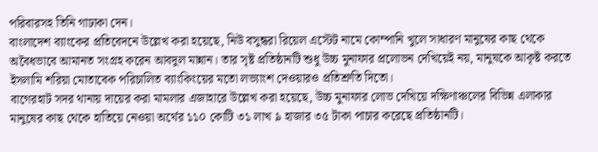পরিবারসহ তিনি গাঢাকা দেন।
বাংলাদেশ ব্যাংকের প্রতিবেদনে উল্লেখ করা হয়েছে, নিউ বসুন্ধরা রিয়েল এস্টেট নামে কোম্পানি খুলে সাধারণ মানুষের কাছ থেকে অবৈধভাবে আমানত সংগ্রহ করেন আবদুল মান্নান। তার সৃষ্ট প্রতিষ্ঠানটি শুধু উচ্চ মুনাফার প্রলোভন দেখিয়েই নয়, মানুষকে আকৃষ্ট করতে ইসলামি শরিয়া মোতাবেক পরিচালিত ব্যাংকিংয়ের মতো লভ্যাংশ দেওয়ারও প্রতিশ্রুতি দিতো।
বাগেরহাট সদর থানায় দায়ের করা মামলার এজাহারে উল্লেখ করা হয়েছে, উচ্চ মুনাফার লোভ দেখিয়ে দক্ষিণাঞ্চলের বিভিন্ন এলাকার মানুষের কাছ থেকে হাতিয়ে নেওয়া অর্থের ১১০ কোটি ৩১ লাখ ৯ হাজার ৩৫ টাকা পাচার করেছে প্রতিষ্ঠানটি।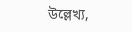উল্লেখ্য,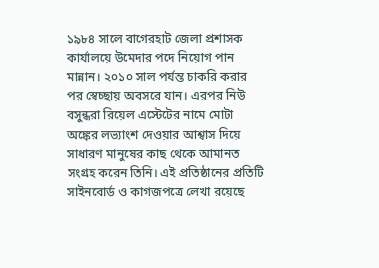১৯৮৪ সালে বাগেরহাট জেলা প্রশাসক কার্যালয়ে উমেদার পদে নিয়োগ পান মান্নান। ২০১০ সাল পর্যন্ত চাকরি করার পর স্বেচ্ছায় অবসরে যান। এরপর নিউ বসুন্ধরা রিয়েল এস্টেটের নামে মোটা অঙ্কের লভ্যাংশ দেওয়ার আশ্বাস দিয়ে সাধারণ মানুষের কাছ থেকে আমানত সংগ্রহ করেন তিনি। এই প্রতিষ্ঠানের প্রতিটি সাইনবোর্ড ও কাগজপত্রে লেখা রয়েছে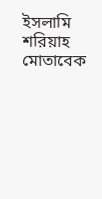ইসলামি শরিয়াহ মোতাবেক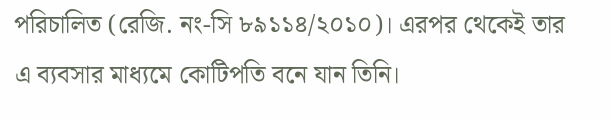পরিচালিত (রেজি. নং-সি ৮৯১১৪/২০১০)। এরপর থেকেই তার এ ব্যবসার মাধ্যমে কোটিপতি বনে যান তিনি।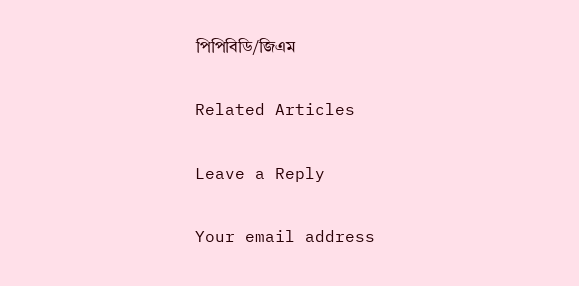পিপিবিডি/জিএম

Related Articles

Leave a Reply

Your email address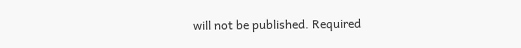will not be published. Required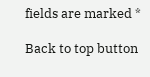fields are marked *

Back to top button